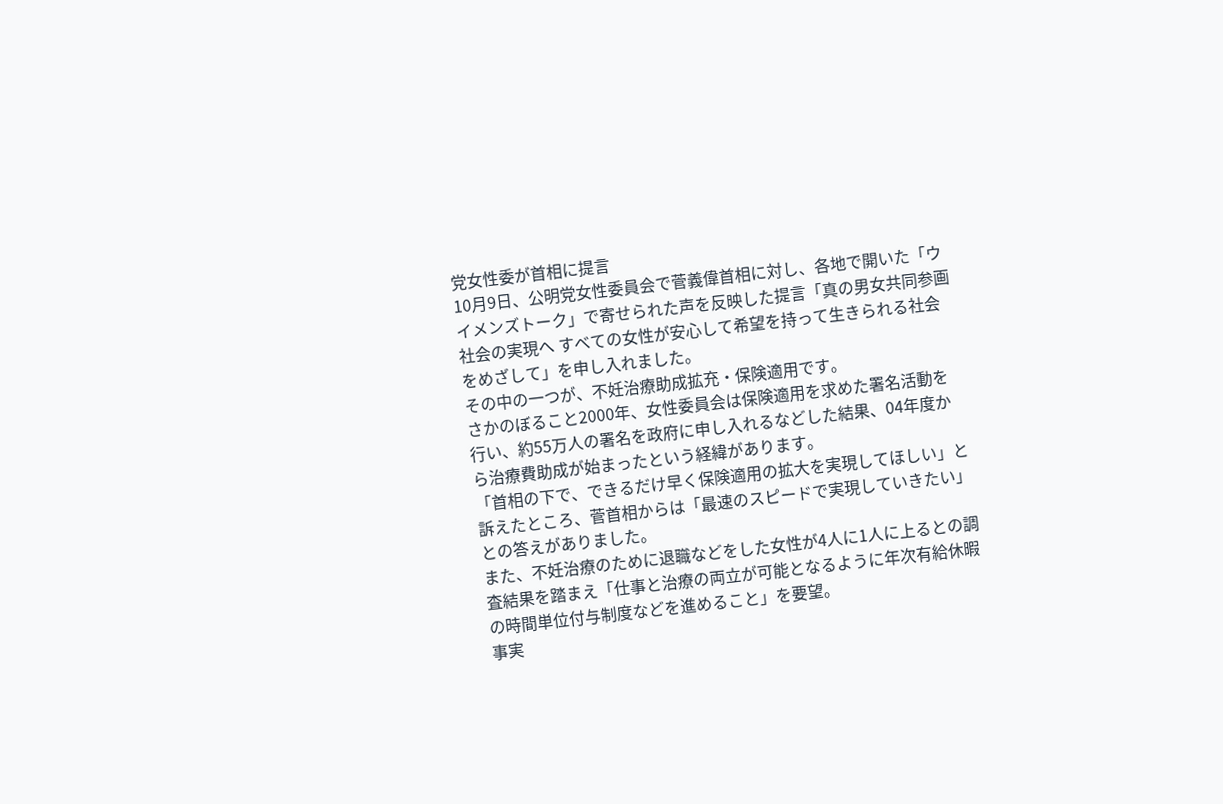党女性委が首相に提言
10月9日、公明党女性委員会で菅義偉首相に対し、各地で開いた「ウイメンズトーク」で寄せられた声を反映した提言「真の男女共同参画社会の実現へ すべての女性が安心して希望を持って生きられる社会をめざして」を申し入れました。
その中の一つが、不妊治療助成拡充・保険適用です。
さかのぼること2000年、女性委員会は保険適用を求めた署名活動を行い、約55万人の署名を政府に申し入れるなどした結果、04年度から治療費助成が始まったという経緯があります。
「首相の下で、できるだけ早く保険適用の拡大を実現してほしい」と訴えたところ、菅首相からは「最速のスピードで実現していきたい」との答えがありました。
また、不妊治療のために退職などをした女性が4人に1人に上るとの調査結果を踏まえ「仕事と治療の両立が可能となるように年次有給休暇の時間単位付与制度などを進めること」を要望。
事実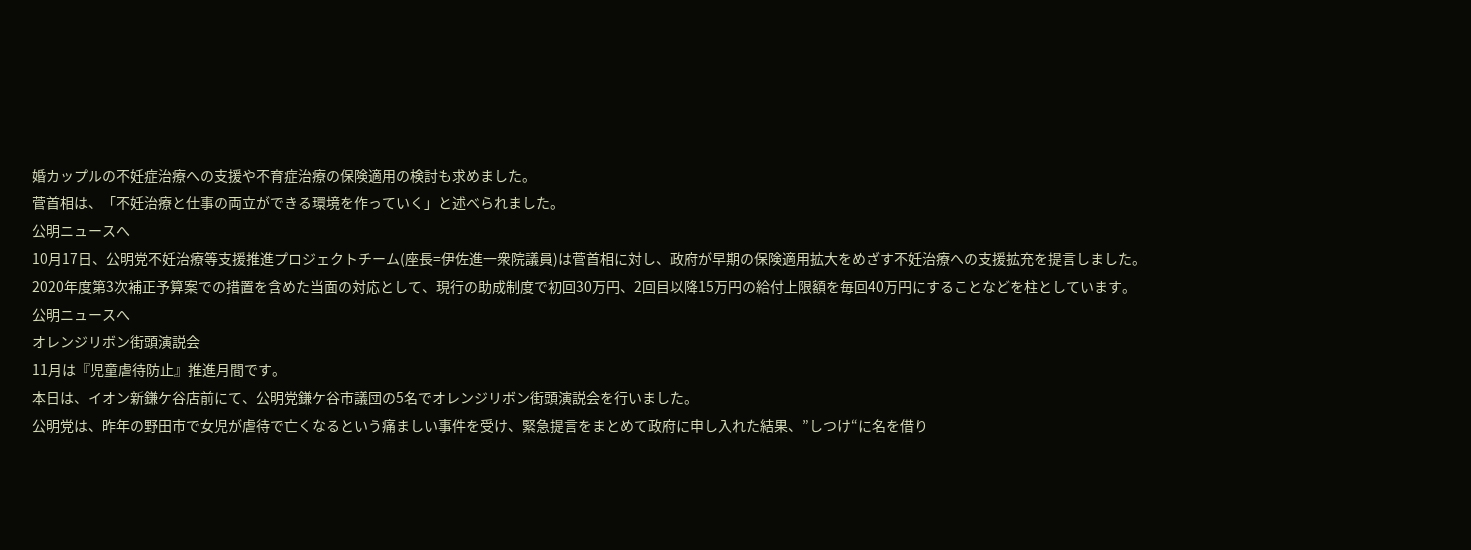婚カップルの不妊症治療への支援や不育症治療の保険適用の検討も求めました。
菅首相は、「不妊治療と仕事の両立ができる環境を作っていく」と述べられました。
公明ニュースへ
10月17日、公明党不妊治療等支援推進プロジェクトチーム(座長=伊佐進一衆院議員)は菅首相に対し、政府が早期の保険適用拡大をめざす不妊治療への支援拡充を提言しました。
2020年度第3次補正予算案での措置を含めた当面の対応として、現行の助成制度で初回30万円、2回目以降15万円の給付上限額を毎回40万円にすることなどを柱としています。
公明ニュースへ
オレンジリボン街頭演説会
11月は『児童虐待防止』推進月間です。
本日は、イオン新鎌ケ谷店前にて、公明党鎌ケ谷市議団の5名でオレンジリボン街頭演説会を行いました。
公明党は、昨年の野田市で女児が虐待で亡くなるという痛ましい事件を受け、緊急提言をまとめて政府に申し入れた結果、”しつけ“に名を借り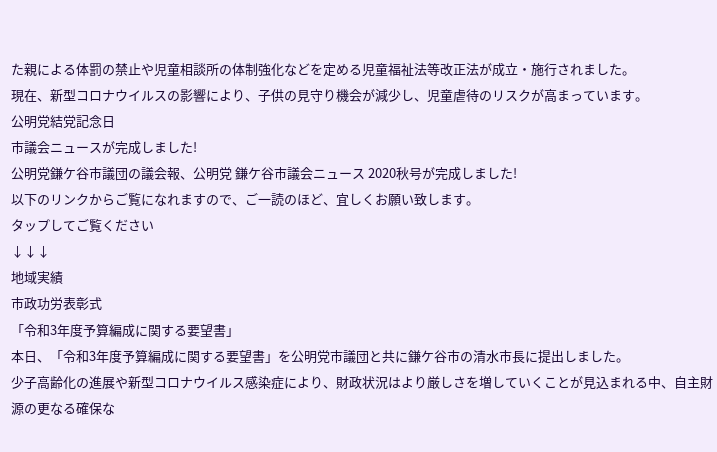た親による体罰の禁止や児童相談所の体制強化などを定める児童福祉法等改正法が成立・施行されました。
現在、新型コロナウイルスの影響により、子供の見守り機会が減少し、児童虐待のリスクが高まっています。
公明党結党記念日
市議会ニュースが完成しました!
公明党鎌ケ谷市議団の議会報、公明党 鎌ケ谷市議会ニュース 2020秋号が完成しました!
以下のリンクからご覧になれますので、ご一読のほど、宜しくお願い致します。
タップしてご覧ください
↓↓↓
地域実績
市政功労表彰式
「令和3年度予算編成に関する要望書」
本日、「令和3年度予算編成に関する要望書」を公明党市議団と共に鎌ケ谷市の清水市長に提出しました。
少子高齢化の進展や新型コロナウイルス感染症により、財政状況はより厳しさを増していくことが見込まれる中、自主財源の更なる確保な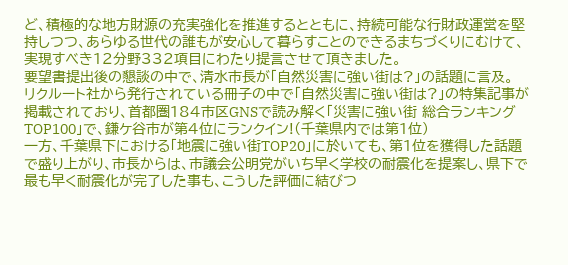ど、積極的な地方財源の充実強化を推進するとともに、持続可能な行財政運営を堅持しつつ、あらゆる世代の誰もが安心して暮らすことのできるまちづくりにむけて、実現すべき12分野332項目にわたり提言させて頂きました。
要望書提出後の懇談の中で、清水市長が「自然災害に強い街は?」の話題に言及。
リクルート社から発行されている冊子の中で「自然災害に強い街は?」の特集記事が掲載されており、首都圏184市区GNSで読み解く「災害に強い街 総合ランキングTOP100」で、鎌ケ谷市が第4位にランクイン!(千葉県内では第1位)
一方、千葉県下における「地震に強い街TOP20」に於いても、第1位を獲得した話題で盛り上がり、市長からは、市議会公明党がいち早く学校の耐震化を提案し、県下で最も早く耐震化が完了した事も、こうした評価に結びつ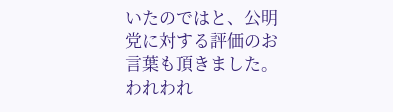いたのではと、公明党に対する評価のお言葉も頂きました。
われわれ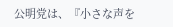公明党は、『小さな声を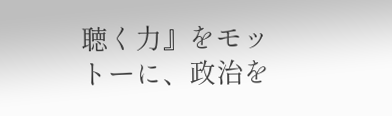聴く力』をモットーに、政治を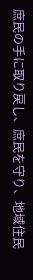庶民の手に取り戻し、庶民を守り、地域住民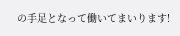の手足となって働いてまいります!